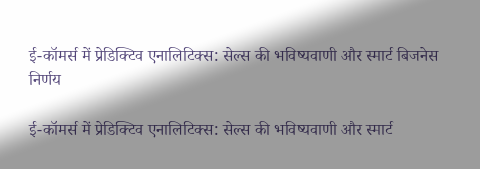ई-कॉमर्स में प्रेडिक्टिव एनालिटिक्स: सेल्स की भविष्यवाणी और स्मार्ट बिजनेस निर्णय

ई-कॉमर्स में प्रेडिक्टिव एनालिटिक्स: सेल्स की भविष्यवाणी और स्मार्ट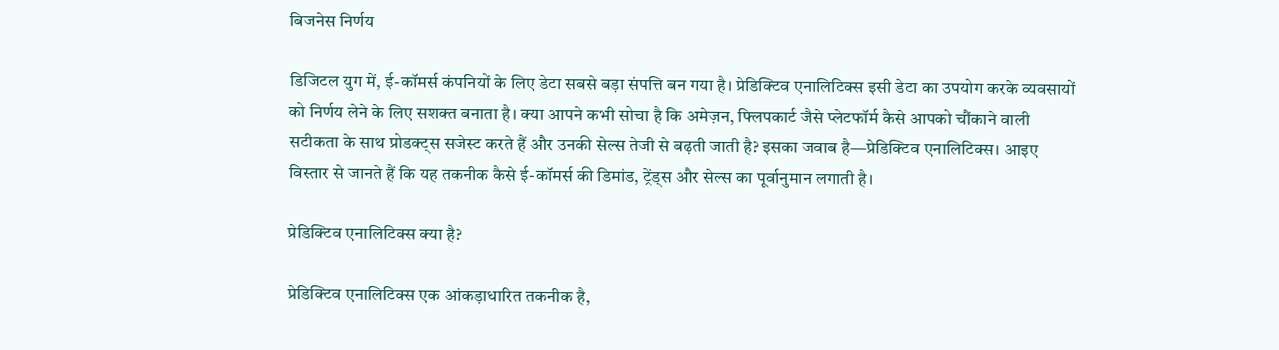बिजनेस निर्णय

डिजिटल युग में, ई-कॉमर्स कंपनियों के लिए डेटा सबसे बड़ा संपत्ति बन गया है। प्रेडिक्टिव एनालिटिक्स इसी डेटा का उपयोग करके व्यवसायों को निर्णय लेने के लिए सशक्त बनाता है। क्या आपने कभी सोचा है कि अमेज़न, फ्लिपकार्ट जैसे प्लेटफॉर्म कैसे आपको चौंकाने वाली सटीकता के साथ प्रोडक्ट्स सजेस्ट करते हैं और उनकी सेल्स तेजी से बढ़ती जाती है? इसका जवाब है—प्रेडिक्टिव एनालिटिक्स। आइए विस्तार से जानते हैं कि यह तकनीक कैसे ई-कॉमर्स की डिमांड, ट्रेंड्स और सेल्स का पूर्वानुमान लगाती है।

प्रेडिक्टिव एनालिटिक्स क्या है?

प्रेडिक्टिव एनालिटिक्स एक आंकड़ाधारित तकनीक है,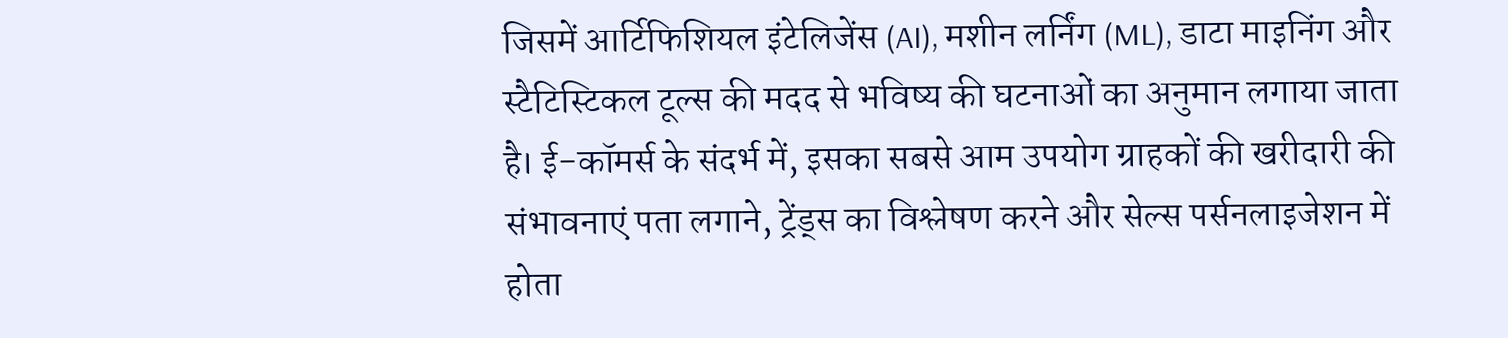जिसमें आर्टिफिशियल इंटेलिजेंस (AI), मशीन लर्निंग (ML), डाटा माइनिंग और स्टैटिस्टिकल टूल्स की मदद से भविष्य की घटनाओं का अनुमान लगाया जाता है। ई-कॉमर्स के संदर्भ में, इसका सबसे आम उपयोग ग्राहकों की खरीदारी की संभावनाएं पता लगाने, ट्रेंड्स का विश्लेषण करने और सेल्स पर्सनलाइजेशन में होता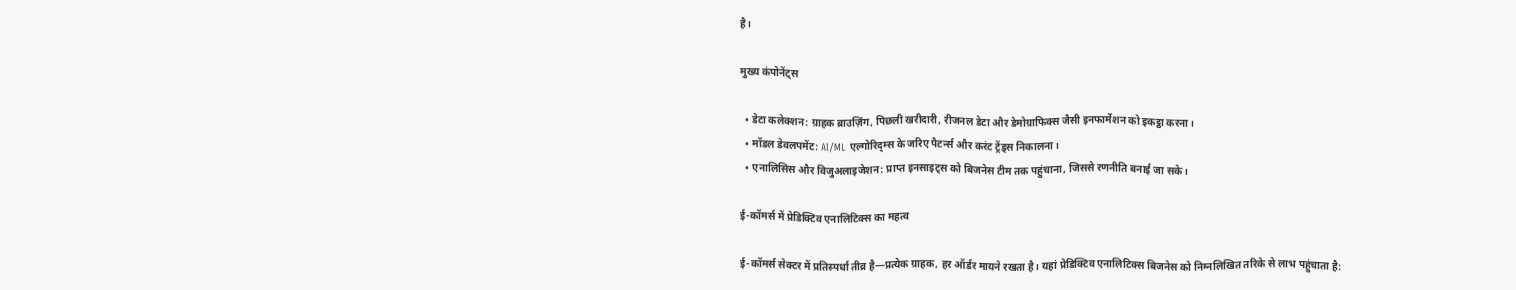है।

मुख्य कंपोनेंट्स

  • डेटा कलेक्शन: ग्राहक ब्राउज़िंग, पिछली खरीदारी, रीजनल डेटा और डेमोग्राफिक्स जैसी इनफार्मेशन को इकट्ठा करना।
  • मॉडल डेवलपमेंट: AI/ML एल्गोरिद्म्स के जरिए पैटर्न्स और करंट ट्रेंड्स निकालना।
  • एनालिसिस और विजुअलाइजेशन: प्राप्त इनसाइट्स को बिजनेस टीम तक पहुंचाना, जिससे रणनीति बनाई जा सके।

ई-कॉमर्स में प्रेडिक्टिव एनालिटिक्स का महत्व

ई-कॉमर्स सेक्टर में प्रतिस्पर्धा तीव्र है—प्रत्येक ग्राहक, हर ऑर्डर मायने रखता है। यहां प्रेडिक्टिव एनालिटिक्स बिजनेस को निम्नलिखित तरिके से लाभ पहुंचाता है: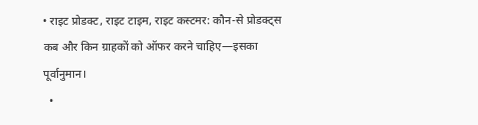• राइट प्रोडक्ट, राइट टाइम, राइट कस्टमर: कौन-से प्रोडक्ट्स कब और किन ग्राहकों को ऑफर करने चाहिए—इसका पूर्वानुमान।
  •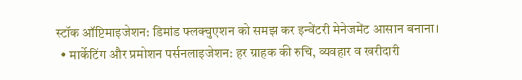स्टॉक ऑप्टिमाइजेशन: डिमांड फ्लक्चुएशन को समझ कर इन्वेंटरी मेनेजमेंट आसान बनाना।
  • मार्केटिंग और प्रमोशन पर्सनलाइजेशन: हर ग्राहक की रुचि, व्यवहार व खरीदारी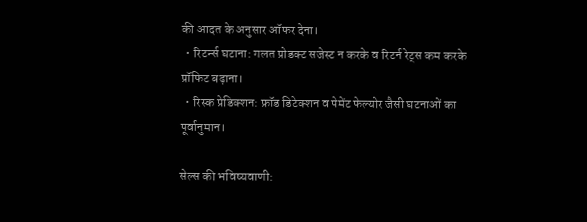की आदत के अनुसार ऑफर देना।
  • रिटर्न्स घटाना: गलत प्रोडक्ट सजेस्ट न करके व रिटर्न रेट्स कम करके प्रॉफिट बढ़ाना।
  • रिस्क प्रेडिक्शन: फ्रॉड डिटेक्शन व पेमेंट फेल्योर जैसी घटनाओं का पूर्वानुमान।

सेल्स की भविष्यवाणी: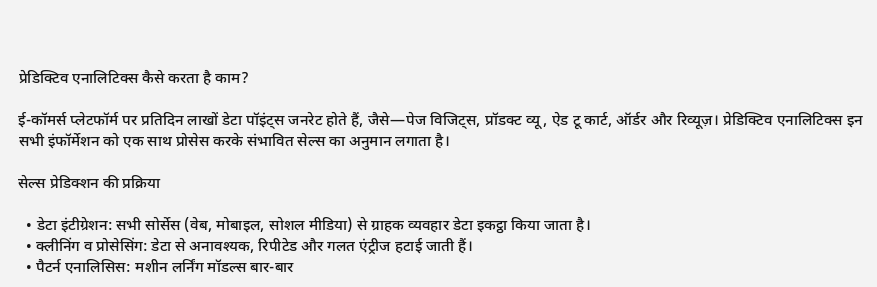प्रेडिक्टिव एनालिटिक्स कैसे करता है काम?

ई-कॉमर्स प्लेटफॉर्म पर प्रतिदिन लाखों डेटा पॉइंट्स जनरेट होते हैं, जैसे—पेज विजिट्स, प्रॉडक्ट व्यू, ऐड टू कार्ट, ऑर्डर और रिव्यूज़। प्रेडिक्टिव एनालिटिक्स इन सभी इंफॉर्मेशन को एक साथ प्रोसेस करके संभावित सेल्स का अनुमान लगाता है।

सेल्स प्रेडिक्शन की प्रक्रिया

  • डेटा इंटीग्रेशन: सभी सोर्सेस (वेब, मोबाइल, सोशल मीडिया) से ग्राहक व्यवहार डेटा इकट्ठा किया जाता है।
  • क्लीनिंग व प्रोसेसिंग: डेटा से अनावश्यक, रिपीटेड और गलत एंट्रीज हटाई जाती हैं।
  • पैटर्न एनालिसिस: मशीन लर्निंग मॉडल्स बार-बार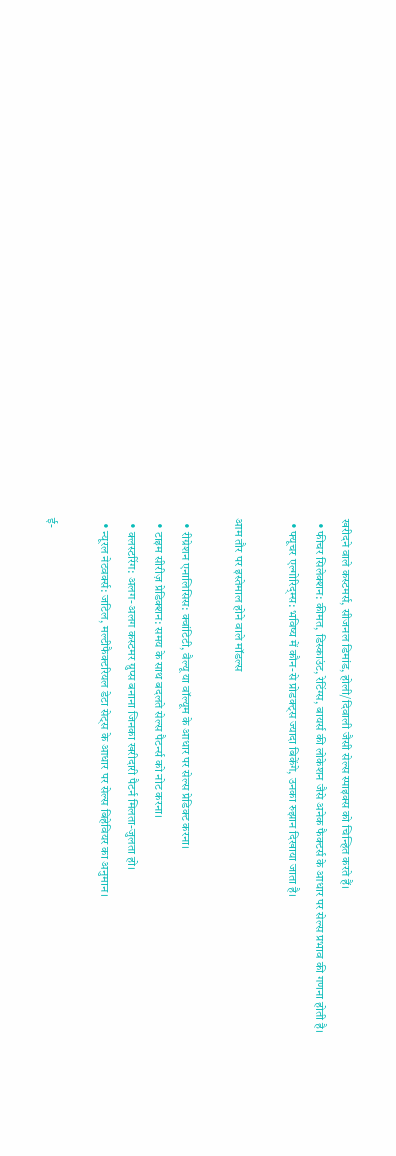खरीदने वाले कस्टमर्स, सीजनल डिमांड, होली/दिवाली जैसी सेल्स स्पाइक्स को चिन्हित करते हैं।
  • फीचर सिलेक्शन: कीमत, डिस्काउंट, रेटिंग्स, बायर्स की लोकेशन जैसे अनेक फैक्टर्स के आधार पर सेल्स प्रभाव की गणना होती है।
  • फ्यूचर एल्गोरिद्म्स: भविष्य में कौन-से प्रोडक्ट्स ज्यादा बिकेंगे, उनका रुझान दिखाया जाता है।

आम तौर पर इस्तेमाल होने वाले मॉडल्स

  • रीग्रेशन एनालिसिस: क्वांटिटी, वैल्यू या वॉल्यूम के आधार पर सेल्स प्रेडिक्ट करना।
  • टाइम सीरीज़ प्रेडिक्शन: समय के साथ बदलते सेल्स पैटर्न्स को नोट करना।
  • क्लस्टरिंग: अलग-अलग कस्टमर ग्रुप्स बनाना जिनका खरीदारी पैटर्न मिलता-जुलता हो।
  • न्यूरल नेटवर्क्स: जटिल, मल्टीफैक्टरियल डेटा सेट्स के आधार पर सेल्स बिहेवियर का अनुमान।

ई-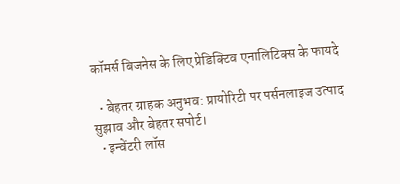कॉमर्स बिजनेस के लिए प्रेडिक्टिव एनालिटिक्स के फायदे

  • बेहतर ग्राहक अनुभव: प्रायोरिटी पर पर्सनलाइज उत्पाद सुझाव और बेहतर सपोर्ट।
  • इन्वेंटरी लॉस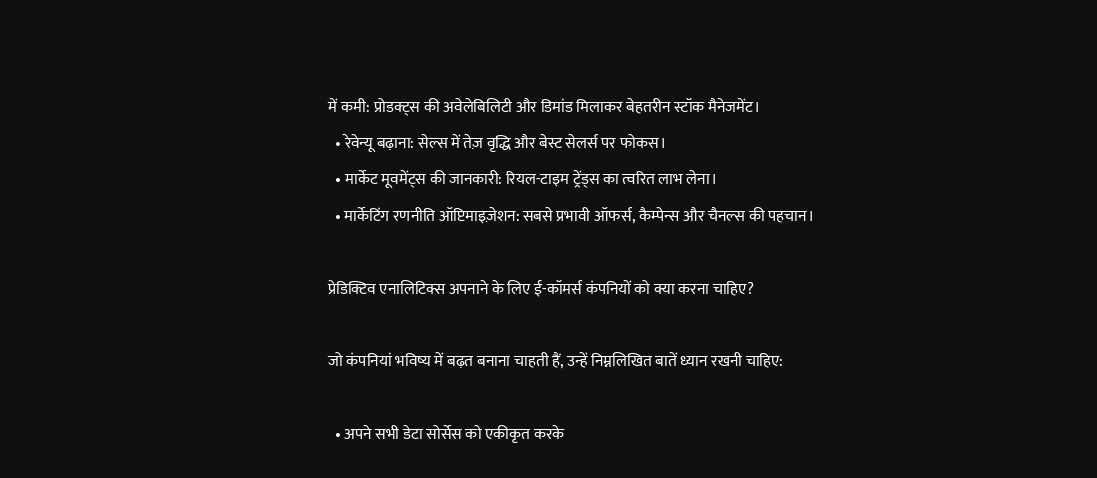में कमी: प्रोडक्ट्स की अवेलेबिलिटी और डिमांड मिलाकर बेहतरीन स्टॉक मैनेजमेंट।
  • रेवेन्यू बढ़ाना: सेल्स में तेज़ वृद्धि और बेस्ट सेलर्स पर फोकस।
  • मार्केट मूवमेंट्स की जानकारी: रियल-टाइम ट्रेंड्स का त्वरित लाभ लेना।
  • मार्केटिंग रणनीति ऑप्टिमाइज़ेशन: सबसे प्रभावी ऑफर्स, कैम्पेन्स और चैनल्स की पहचान।

प्रेडिक्टिव एनालिटिक्स अपनाने के लिए ई-कॉमर्स कंपनियों को क्या करना चाहिए?

जो कंपनियां भविष्य में बढ़त बनाना चाहती हैं, उन्हें निम्नलिखित बातें ध्यान रखनी चाहिए:

  • अपने सभी डेटा सोर्सेस को एकीकृत करके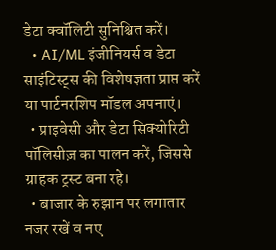डेटा क्वॉलिटी सुनिश्चित करें।
  • AI/ML इंजीनियर्स व डेटा साइंटिस्ट्स की विशेषज्ञता प्राप्त करें या पार्टनरशिप मॉडल अपनाएं।
  • प्राइवेसी और डेटा सिक्योरिटी पॉलिसीज़ का पालन करें, जिससे ग्राहक ट्रस्ट बना रहे।
  • बाजार के रुझान पर लगातार नजर रखें व नए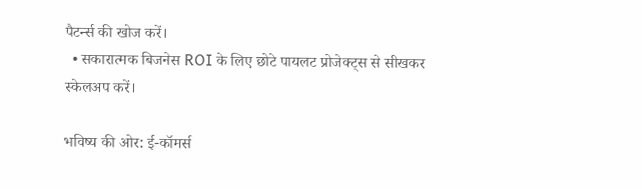पैटर्न्स की खोज करें।
  • सकारात्मक बिजनेस ROI के लिए छोटे पायलट प्रोजेक्ट्स से सीखकर स्केलअप करें।

भविष्य की ओर: ई-कॉमर्स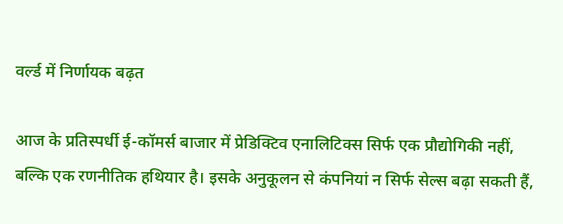वर्ल्ड में निर्णायक बढ़त

आज के प्रतिस्पर्धी ई-कॉमर्स बाजार में प्रेडिक्टिव एनालिटिक्स सिर्फ एक प्रौद्योगिकी नहीं, बल्कि एक रणनीतिक हथियार है। इसके अनुकूलन से कंपनियां न सिर्फ सेल्स बढ़ा सकती हैं,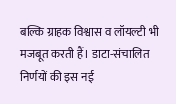बल्कि ग्राहक विश्वास व लॉयल्टी भी मजबूत करती हैं। डाटा-संचालित निर्णयों की इस नई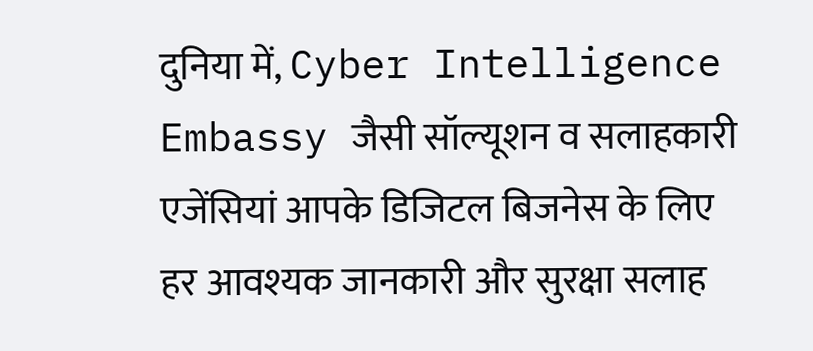दुनिया में, Cyber Intelligence Embassy जैसी सॉल्यूशन व सलाहकारी एजेंसियां आपके डिजिटल बिजनेस के लिए हर आवश्यक जानकारी और सुरक्षा सलाह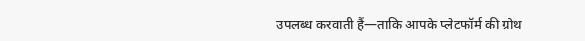उपलब्ध करवाती हैं—ताकि आपके प्लेटफॉर्म की ग्रोथ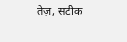तेज़, सटीक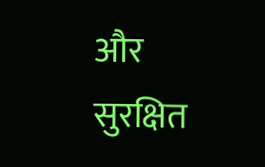और सुरक्षित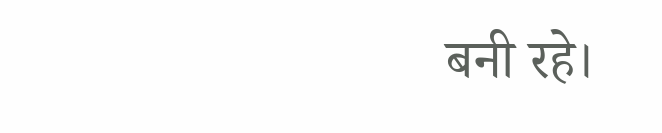बनी रहे।